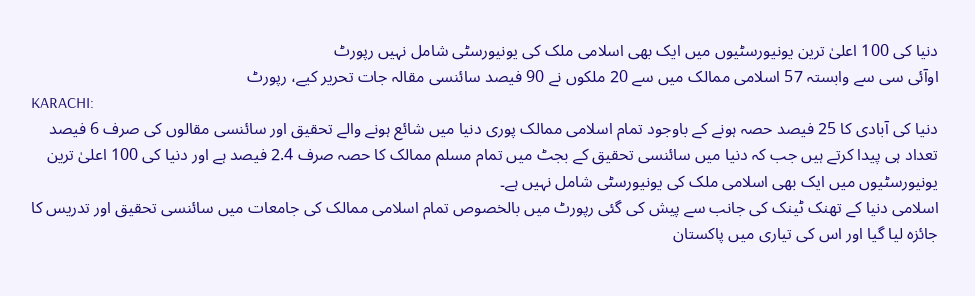دنیا کی 100 اعلیٰ ترین یونیورسٹیوں میں ایک بھی اسلامی ملک کی یونیورسٹی شامل نہیں رپورٹ
اوآئی سی سے وابستہ 57 اسلامی ممالک میں سے 20 ملکوں نے 90 فیصد سائنسی مقالہ جات تحریر کیے، رپورٹ
KARACHI:
دنیا کی آبادی کا 25 فیصد حصہ ہونے کے باوجود تمام اسلامی ممالک پوری دنیا میں شائع ہونے والے تحقیق اور سائنسی مقالوں کی صرف 6 فیصد تعداد ہی پیدا کرتے ہیں جب کہ دنیا میں سائنسی تحقیق کے بجٹ میں تمام مسلم ممالک کا حصہ صرف 2.4 فیصد ہے اور دنیا کی 100 اعلیٰ ترین یونیورسٹیوں میں ایک بھی اسلامی ملک کی یونیورسٹی شامل نہیں ہے۔
اسلامی دنیا کے تھنک ٹینک کی جانب سے پیش کی گئی رپورٹ میں بالخصوص تمام اسلامی ممالک کی جامعات میں سائنسی تحقیق اور تدریس کا جائزہ لیا گیا اور اس کی تیاری میں پاکستان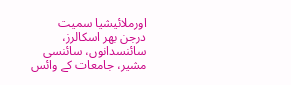اورملائیشیا سمیت درجن بھر اسکالرز، سائنسدانوں، سائنسی مشیر، جامعات کے وائس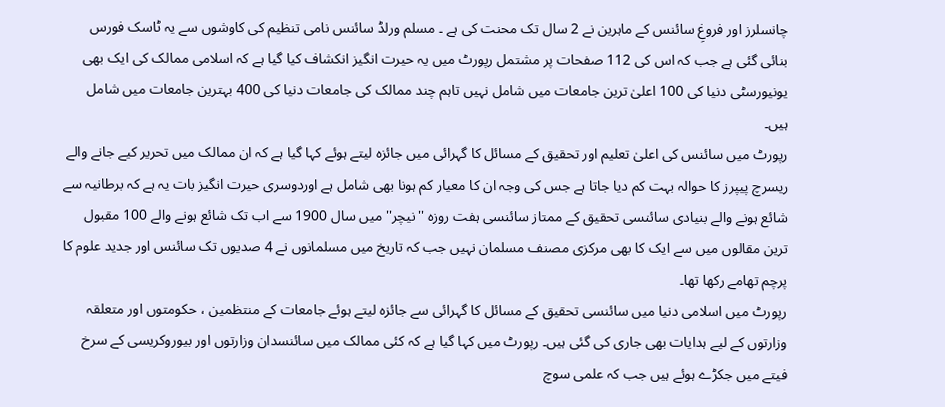چانسلرز اور فروغِ سائنس کے ماہرین نے 2 سال تک محنت کی ہے ۔ مسلم ورلڈ سائنس نامی تنظیم کی کاوشوں سے یہ ٹاسک فورس بنائی گئی ہے جب کہ اس کی 112 صفحات پر مشتمل رپورٹ میں یہ حیرت انگیز انکشاف کیا گیا ہے کہ اسلامی ممالک کی ایک بھی یونیورسٹی دنیا کی 100 اعلیٰ ترین جامعات میں شامل نہیں تاہم چند ممالک کی جامعات دنیا کی 400 بہترین جامعات میں شامل ہیں۔
رپورٹ میں سائنس کی اعلیٰ تعلیم اور تحقیق کے مسائل کا گہرائی میں جائزہ لیتے ہوئے کہا گیا ہے کہ ان ممالک میں تحریر کیے جانے والے ریسرچ پیپرز کا حوالہ بہت کم دیا جاتا ہے جس کی وجہ ان کا معیار کم ہونا بھی شامل ہے اوردوسری حیرت انگیز بات یہ ہے کہ برطانیہ سے شائع ہونے والے بنیادی سائنسی تحقیق کے ممتاز سائنسی ہفت روزہ ''نیچر'' میں سال 1900 سے اب تک شائع ہونے والے 100 مقبول ترین مقالوں میں سے ایک کا بھی مرکزی مصنف مسلمان نہیں جب کہ تاریخ میں مسلمانوں نے 4 صدیوں تک سائنس اور جدید علوم کا پرچم تھامے رکھا تھا۔
رپورٹ میں اسلامی دنیا میں سائنسی تحقیق کے مسائل کا گہرائی سے جائزہ لیتے ہوئے جامعات کے منتظمین ، حکومتوں اور متعلقہ وزارتوں کے لیے ہدایات بھی جاری کی گئی ہیں۔ رپورٹ میں کہا گیا ہے کہ کئی ممالک میں سائنسدان وزارتوں اور بیوروکریسی کے سرخ فیتے میں جکڑے ہوئے ہیں جب کہ علمی سوچ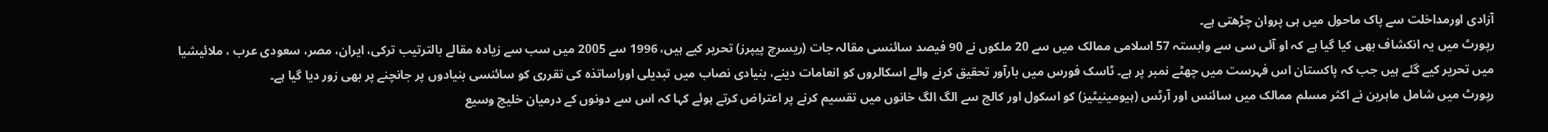آزادی اورمداخلت سے پاک ماحول میں ہی پروان چڑھتی ہے۔
رپورٹ میں یہ انکشاف بھی کیا گیا ہے کہ او آئی سی سے وابستہ 57 اسلامی ممالک میں سے 20 ملکوں نے 90 فیصد سائنسی مقالہ جات (ریسرچ پیپرز) تحریر کیے ہیں، 1996 سے 2005 میں سب سے زیادہ مقالے بالترتیب ترکی، ایران، مصر، سعودی عرب ، ملائیشیا میں تحریر کیے گئے ہیں جب کہ پاکستان اس فہرست میں چھٹے نمبر پر ہے۔ ٹاسک فورس میں بارآور تحقیق کرنے والے اسکالروں کو انعامات دینے، بنیادی نصاب میں تبدیلی اوراساتذہ کی تقرری کو سائنسی بنیادوں پر جانچنے پر بھی زور دیا گیا ہے۔
رپورٹ میں شامل ماہرین نے اکثر مسلم ممالک میں سائنس اور آرٹس (ہیومینیٹیز) کو اسکول اور کالج سے الگ الگ خانوں میں تقسیم کرنے پر اعتراض کرتے ہوئے کہا کہ اس سے دونوں کے درمیان خلیج وسیع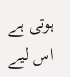ہوتی ہے اس لیے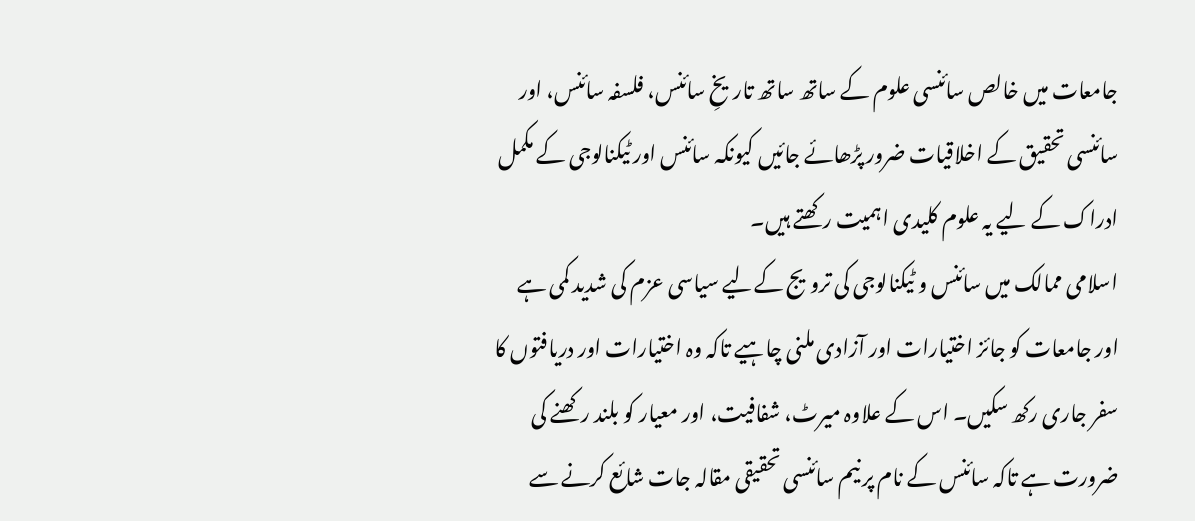جامعات میں خالص سائنسی علوم کے ساتھ ساتھ تاریخِ سائنس، فلسفہ سائنس، اور سائنسی تحقیق کے اخلاقیات ضرور پڑھائے جائیں کیونکہ سائنس اور ٹیکنالوجی کے مکمل ادراک کے لیے یہ علوم کلیدی اہمیت رکھتے ہیں۔
اسلامی ممالک میں سائنس و ٹیکنالوجی کی ترویج کےلیے سیاسی عزم کی شدید کمی ہے اور جامعات کو جائز اختیارات اور آزادی ملنی چاہیے تاکہ وہ اختیارات اور دریافتوں کا سفر جاری رکھ سکیں۔ اس کے علاوہ میرٹ، شفافیت، اور معیار کو بلند رکھنے کی ضرورت ہے تاکہ سائنس کے نام پر نیم سائنسی تحقیقی مقالہ جات شائع کرنے سے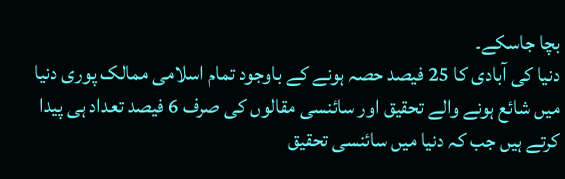بچا جاسکے۔
دنیا کی آبادی کا 25 فیصد حصہ ہونے کے باوجود تمام اسلامی ممالک پوری دنیا میں شائع ہونے والے تحقیق اور سائنسی مقالوں کی صرف 6 فیصد تعداد ہی پیدا کرتے ہیں جب کہ دنیا میں سائنسی تحقیق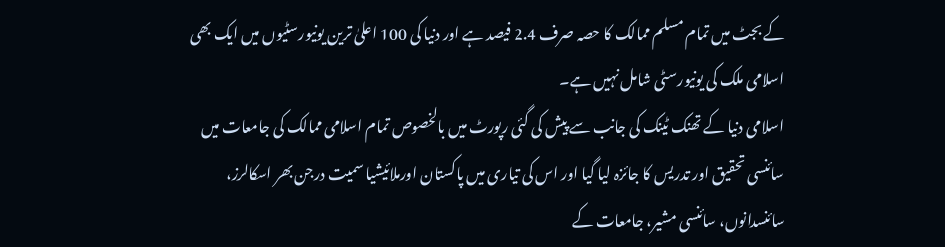کے بجٹ میں تمام مسلم ممالک کا حصہ صرف 2.4 فیصد ہے اور دنیا کی 100 اعلیٰ ترین یونیورسٹیوں میں ایک بھی اسلامی ملک کی یونیورسٹی شامل نہیں ہے۔
اسلامی دنیا کے تھنک ٹینک کی جانب سے پیش کی گئی رپورٹ میں بالخصوص تمام اسلامی ممالک کی جامعات میں سائنسی تحقیق اور تدریس کا جائزہ لیا گیا اور اس کی تیاری میں پاکستان اورملائیشیا سمیت درجن بھر اسکالرز، سائنسدانوں، سائنسی مشیر، جامعات کے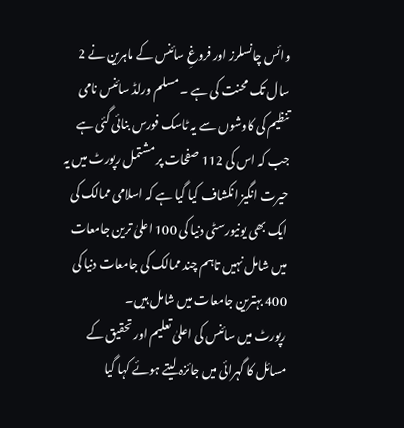وائس چانسلرز اور فروغِ سائنس کے ماہرین نے 2 سال تک محنت کی ہے ۔ مسلم ورلڈ سائنس نامی تنظیم کی کاوشوں سے یہ ٹاسک فورس بنائی گئی ہے جب کہ اس کی 112 صفحات پر مشتمل رپورٹ میں یہ حیرت انگیز انکشاف کیا گیا ہے کہ اسلامی ممالک کی ایک بھی یونیورسٹی دنیا کی 100 اعلیٰ ترین جامعات میں شامل نہیں تاہم چند ممالک کی جامعات دنیا کی 400 بہترین جامعات میں شامل ہیں۔
رپورٹ میں سائنس کی اعلیٰ تعلیم اور تحقیق کے مسائل کا گہرائی میں جائزہ لیتے ہوئے کہا گیا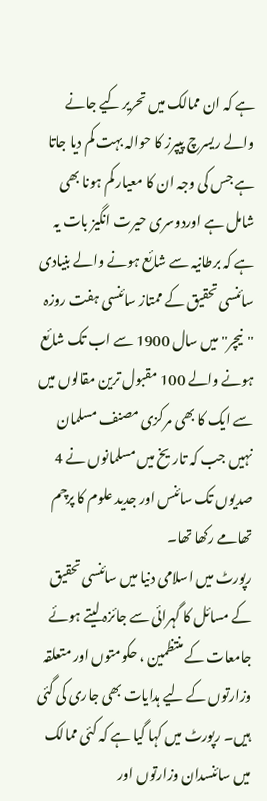ہے کہ ان ممالک میں تحریر کیے جانے والے ریسرچ پیپرز کا حوالہ بہت کم دیا جاتا ہے جس کی وجہ ان کا معیار کم ہونا بھی شامل ہے اوردوسری حیرت انگیز بات یہ ہے کہ برطانیہ سے شائع ہونے والے بنیادی سائنسی تحقیق کے ممتاز سائنسی ہفت روزہ ''نیچر'' میں سال 1900 سے اب تک شائع ہونے والے 100 مقبول ترین مقالوں میں سے ایک کا بھی مرکزی مصنف مسلمان نہیں جب کہ تاریخ میں مسلمانوں نے 4 صدیوں تک سائنس اور جدید علوم کا پرچم تھامے رکھا تھا۔
رپورٹ میں اسلامی دنیا میں سائنسی تحقیق کے مسائل کا گہرائی سے جائزہ لیتے ہوئے جامعات کے منتظمین ، حکومتوں اور متعلقہ وزارتوں کے لیے ہدایات بھی جاری کی گئی ہیں۔ رپورٹ میں کہا گیا ہے کہ کئی ممالک میں سائنسدان وزارتوں اور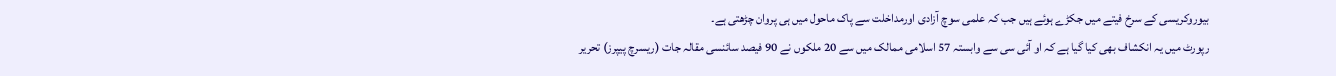بیوروکریسی کے سرخ فیتے میں جکڑے ہوئے ہیں جب کہ علمی سوچ آزادی اورمداخلت سے پاک ماحول میں ہی پروان چڑھتی ہے۔
رپورٹ میں یہ انکشاف بھی کیا گیا ہے کہ او آئی سی سے وابستہ 57 اسلامی ممالک میں سے 20 ملکوں نے 90 فیصد سائنسی مقالہ جات (ریسرچ پیپرز) تحریر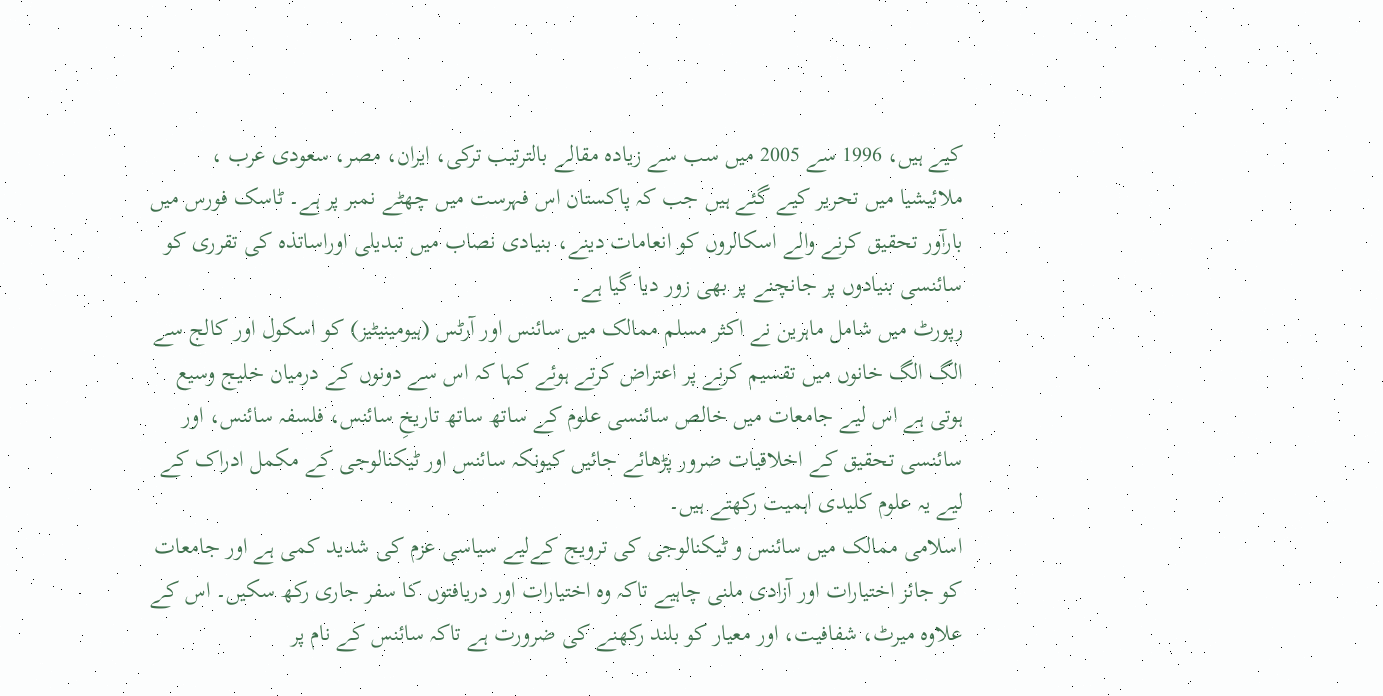کیے ہیں، 1996 سے 2005 میں سب سے زیادہ مقالے بالترتیب ترکی، ایران، مصر، سعودی عرب ، ملائیشیا میں تحریر کیے گئے ہیں جب کہ پاکستان اس فہرست میں چھٹے نمبر پر ہے۔ ٹاسک فورس میں بارآور تحقیق کرنے والے اسکالروں کو انعامات دینے، بنیادی نصاب میں تبدیلی اوراساتذہ کی تقرری کو سائنسی بنیادوں پر جانچنے پر بھی زور دیا گیا ہے۔
رپورٹ میں شامل ماہرین نے اکثر مسلم ممالک میں سائنس اور آرٹس (ہیومینیٹیز) کو اسکول اور کالج سے الگ الگ خانوں میں تقسیم کرنے پر اعتراض کرتے ہوئے کہا کہ اس سے دونوں کے درمیان خلیج وسیع ہوتی ہے اس لیے جامعات میں خالص سائنسی علوم کے ساتھ ساتھ تاریخِ سائنس، فلسفہ سائنس، اور سائنسی تحقیق کے اخلاقیات ضرور پڑھائے جائیں کیونکہ سائنس اور ٹیکنالوجی کے مکمل ادراک کے لیے یہ علوم کلیدی اہمیت رکھتے ہیں۔
اسلامی ممالک میں سائنس و ٹیکنالوجی کی ترویج کےلیے سیاسی عزم کی شدید کمی ہے اور جامعات کو جائز اختیارات اور آزادی ملنی چاہیے تاکہ وہ اختیارات اور دریافتوں کا سفر جاری رکھ سکیں۔ اس کے علاوہ میرٹ، شفافیت، اور معیار کو بلند رکھنے کی ضرورت ہے تاکہ سائنس کے نام پر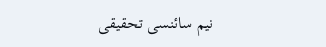نیم سائنسی تحقیقی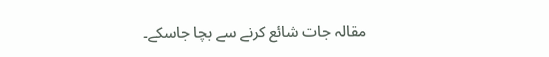مقالہ جات شائع کرنے سے بچا جاسکے۔